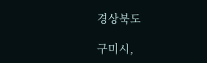경상북도

구미시,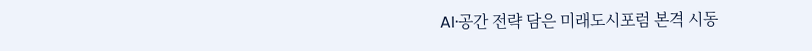AI·공간 전략 담은 미래도시포럼 본격 시동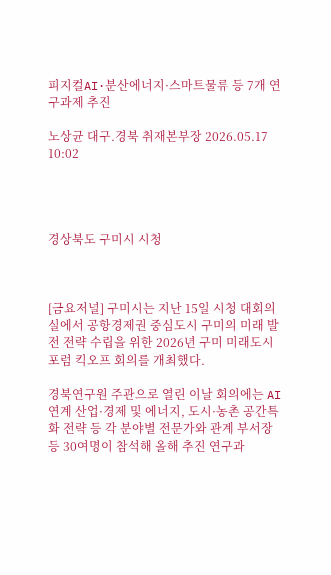피지컬AI·분산에너지·스마트물류 등 7개 연구과제 추진

노상균 대구.경북 취재본부장 2026.05.17 10:02




경상북도 구미시 시청



[금요저널] 구미시는 지난 15일 시청 대회의실에서 공항경제권 중심도시 구미의 미래 발전 전략 수립을 위한 2026년 구미 미래도시포럼 킥오프 회의를 개최했다.

경북연구원 주관으로 열린 이날 회의에는 AI 연계 산업·경제 및 에너지, 도시·농촌 공간특화 전략 등 각 분야별 전문가와 관계 부서장 등 30여명이 참석해 올해 추진 연구과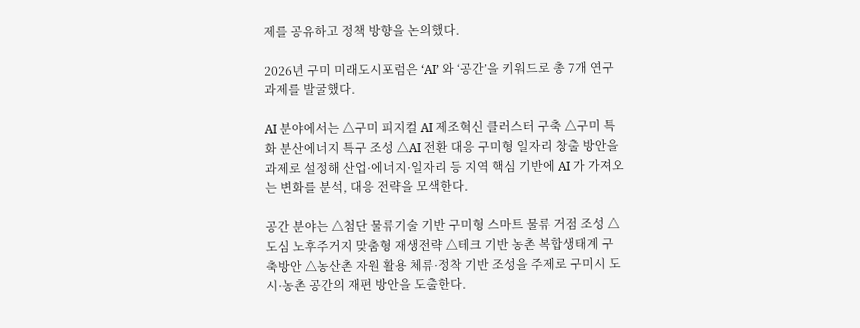제를 공유하고 정책 방향을 논의했다.

2026년 구미 미래도시포럼은 ‘AI’ 와 ‘공간’을 키워드로 총 7개 연구과제를 발굴했다.

AI 분야에서는 △구미 피지컬 AI 제조혁신 클러스터 구축 △구미 특화 분산에너지 특구 조성 △AI 전환 대응 구미형 일자리 창출 방안을 과제로 설정해 산업·에너지·일자리 등 지역 핵심 기반에 AI 가 가져오는 변화를 분석, 대응 전략을 모색한다.

공간 분야는 △첨단 물류기술 기반 구미형 스마트 물류 거점 조성 △도심 노후주거지 맞춤형 재생전략 △테크 기반 농촌 복합생태계 구축방안 △농산촌 자원 활용 체류·정착 기반 조성을 주제로 구미시 도시·농촌 공간의 재편 방안을 도출한다.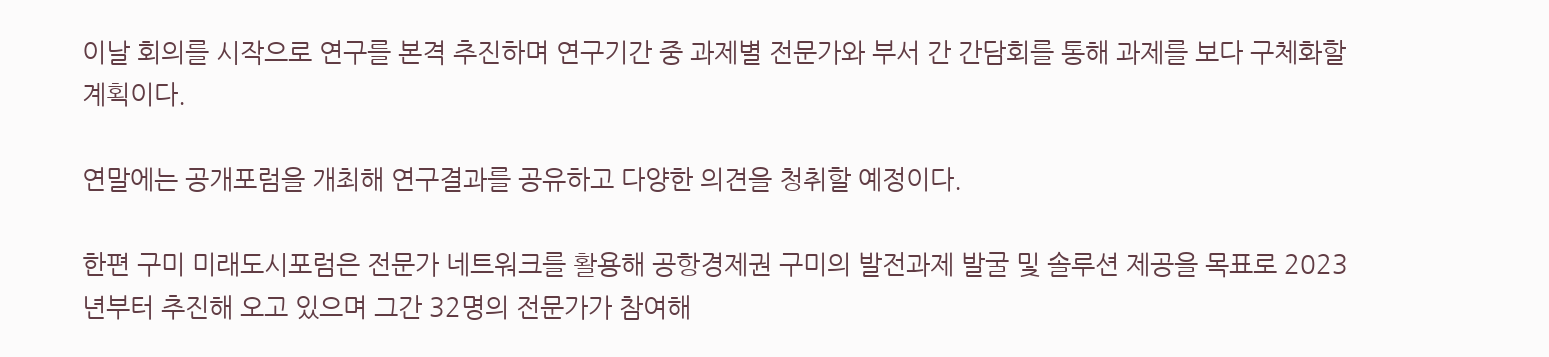이날 회의를 시작으로 연구를 본격 추진하며 연구기간 중 과제별 전문가와 부서 간 간담회를 통해 과제를 보다 구체화할 계획이다.

연말에는 공개포럼을 개최해 연구결과를 공유하고 다양한 의견을 청취할 예정이다.

한편 구미 미래도시포럼은 전문가 네트워크를 활용해 공항경제권 구미의 발전과제 발굴 및 솔루션 제공을 목표로 2023년부터 추진해 오고 있으며 그간 32명의 전문가가 참여해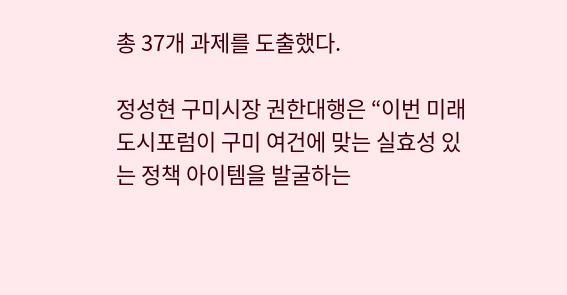총 37개 과제를 도출했다.

정성현 구미시장 권한대행은 “이번 미래도시포럼이 구미 여건에 맞는 실효성 있는 정책 아이템을 발굴하는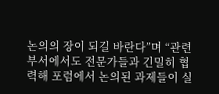논의의 장이 되길 바란다”며 “관련 부서에서도 전문가들과 긴밀히 협력해 포럼에서 논의된 과제들이 실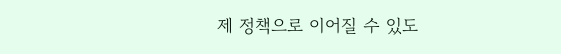제 정책으로 이어질 수 있도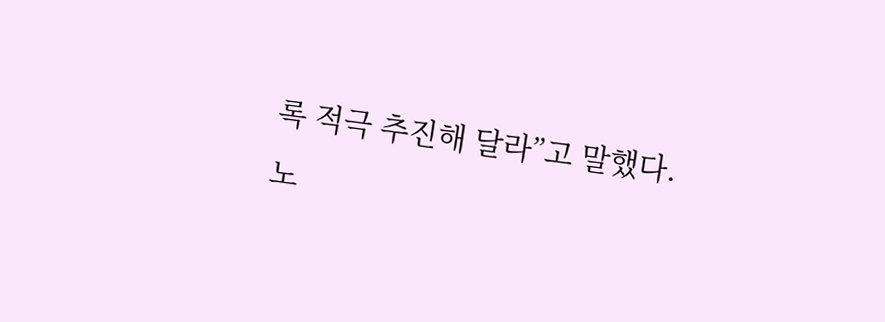록 적극 추진해 달라”고 말했다.
노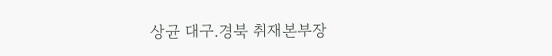상균 대구.경북 취재본부장